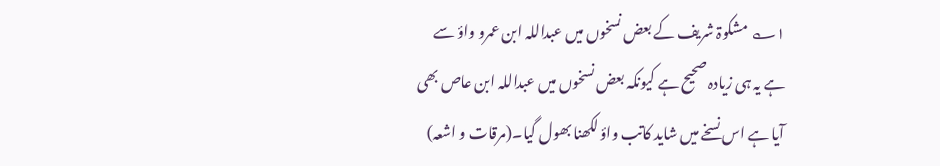۱؎ مشکوۃ شریف کے بعض نسخوں میں عبداللہ ابن عمرو واؤ سے ہے یہ ہی زیادہ صحیح ہے کیونکہ بعض نسخوں میں عبداللہ ابن عاص بھی آیا ہے اس نسخے میں شاید کاتب واؤ لکھنا بھول گیا۔(مرقات و اشعہ)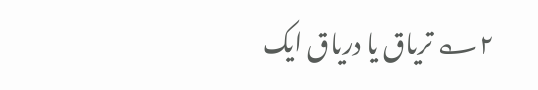۲؎ تریاق یا دریاق ایک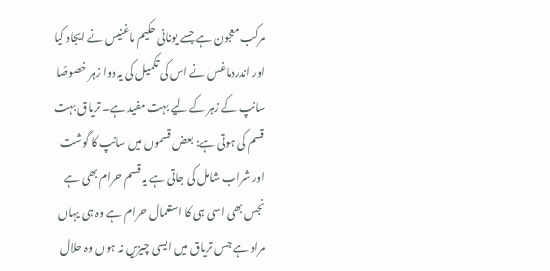مرکب معجون ہے جسے یونانی حکیم ماغنیس نے ایجاد کیا اور اندردماغس نے اس کی تکمیل کی یہ دوا زہر خصوصًا سانپ کے زہر کے لیے بہت مفید ہے۔ تریاق بہت قسم کی ہوتی ہے: بعض قسموں میں سانپ کا گوشت اور شراب شامل کی جاتی ہے یہ قسم حرام بھی ہے نجس بھی اسی ہی کا استعمال حرام ہے وہ ہی یہاں مراد ہے جس تریاق میں ایسی چیزیں نہ ہوں وہ حلال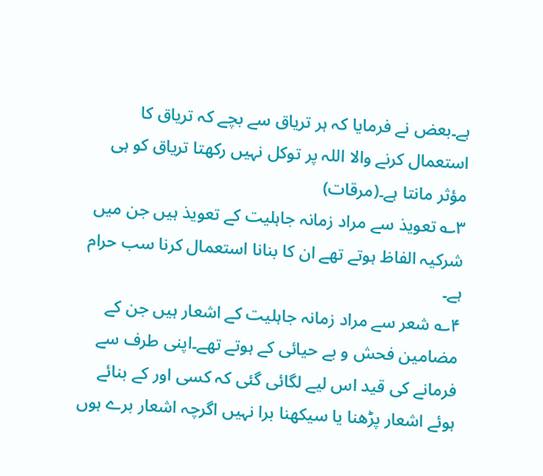ہے۔بعض نے فرمایا کہ ہر تریاق سے بچے کہ تریاق کا استعمال کرنے والا اللہ پر توکل نہیں رکھتا تریاق کو ہی مؤثر مانتا ہے۔(مرقات)
۳؎ تعویذ سے مراد زمانہ جاہلیت کے تعویذ ہیں جن میں شرکیہ الفاظ ہوتے تھے ان کا بنانا استعمال کرنا سب حرام ہے۔
۴؎ شعر سے مراد زمانہ جاہلیت کے اشعار ہیں جن کے مضامین فحش و بے حیائی کے ہوتے تھے۔اپنی طرف سے فرمانے کی قید اس لیے لگائی گئی کہ کسی اور کے بنائے ہوئے اشعار پڑھنا یا سیکھنا برا نہیں اگرچہ اشعار برے ہوں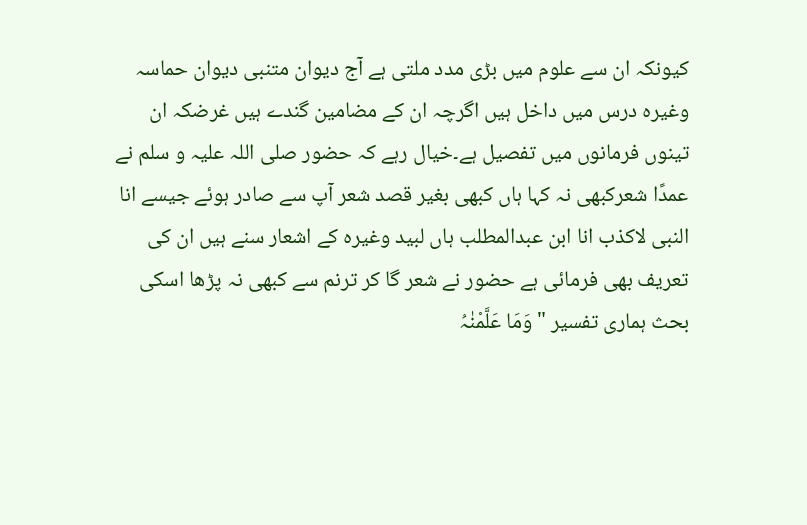کیونکہ ان سے علوم میں بڑی مدد ملتی ہے آج دیوان متنبی دیوان حماسہ وغیرہ درس میں داخل ہیں اگرچہ ان کے مضامین گندے ہیں غرضکہ ان تینوں فرمانوں میں تفصیل ہے۔خیال رہے کہ حضور صلی اللہ علیہ و سلم نے عمدًا شعرکبھی نہ کہا ہاں کبھی بغیر قصد شعر آپ سے صادر ہوئے جیسے انا النبی لاکذب انا ابن عبدالمطلب ہاں لبید وغیرہ کے اشعار سنے ہیں ان کی تعریف بھی فرمائی ہے حضور نے شعر گا کر ترنم سے کبھی نہ پڑھا اسکی بحث ہماری تفسیر "وَمَا عَلَّمْنٰہُ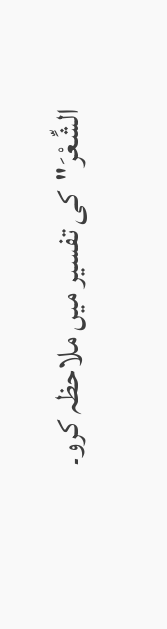الشِّعْرَ"کی تفسیر میں ملاحظہ کرو۔